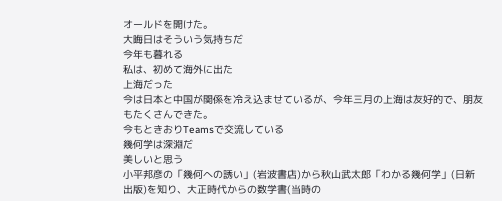オールドを開けた。
大晦日はそういう気持ちだ
今年も暮れる
私は、初めて海外に出た
上海だった
今は日本と中国が関係を冷え込ませているが、今年三月の上海は友好的で、朋友もたくさんできた。
今もときおりTeamsで交流している
幾何学は深淵だ
美しいと思う
小平邦彦の「幾何への誘い」(岩波書店)から秋山武太郎「わかる幾何学」(日新出版)を知り、大正時代からの数学書(当時の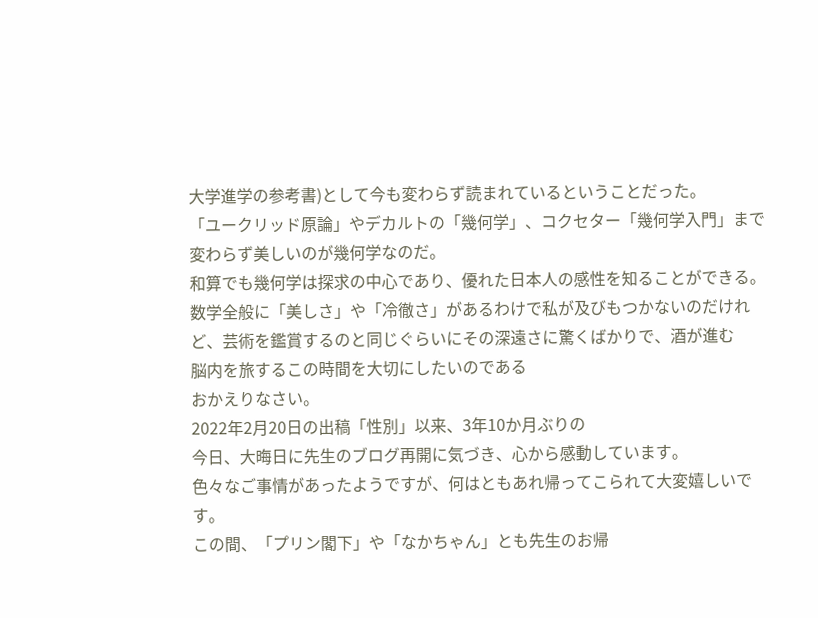大学進学の参考書)として今も変わらず読まれているということだった。
「ユークリッド原論」やデカルトの「幾何学」、コクセター「幾何学入門」まで変わらず美しいのが幾何学なのだ。
和算でも幾何学は探求の中心であり、優れた日本人の感性を知ることができる。
数学全般に「美しさ」や「冷徹さ」があるわけで私が及びもつかないのだけれど、芸術を鑑賞するのと同じぐらいにその深遠さに驚くばかりで、酒が進む
脳内を旅するこの時間を大切にしたいのである
おかえりなさい。
2022年2月20日の出稿「性別」以来、3年10か月ぶりの
今日、大晦日に先生のブログ再開に気づき、心から感動しています。
色々なご事情があったようですが、何はともあれ帰ってこられて大変嬉しいです。
この間、「プリン閣下」や「なかちゃん」とも先生のお帰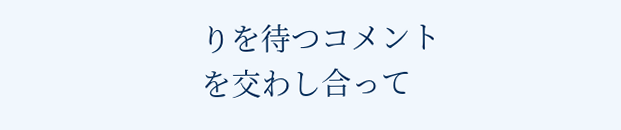りを待つコメントを交わし合って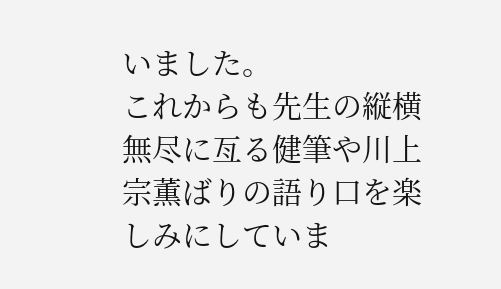いました。
これからも先生の縦横無尽に亙る健筆や川上宗薫ばりの語り口を楽しみにしていま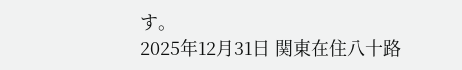す。
2025年12月31日 関東在住八十路